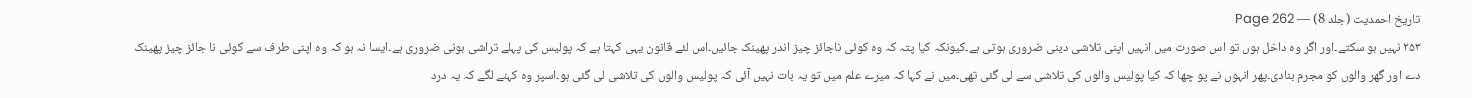تاریخ احمدیت (جلد 8) — Page 262
۲۵۳ نہیں ہو سکتے۔اور اگر وہ داخل ہوں تو اس صورت میں انہیں اپنی تلاشی دینی ضروری ہوتی ہے۔کیونکہ کیا پتہ کہ وہ کوئی ناجائز چیز اندر پھینک جائیں۔اس لئے قانون یہی کہتا ہے کہ پولیس کی پہلے تراشی ہونی ضروری ہے۔ایسا نہ ہو کہ وہ اپنی طرف سے کوئی نا جائز چیز پھینک دے اور گھر والوں کو مجرم بنادی۔پھر انہوں نے پو چھا کہ کیا پولیس والوں کی تلاشی سے لی گئی تھی۔میں نے کہا کہ میرے علم میں تو یہ بات نہیں آئی کہ پولیس والوں کی تلاشی لی گئی ہو۔اسپر وہ کہنے لگے کہ یہ درد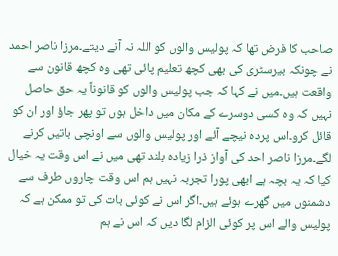صاحب کا فرض تھا کہ پولیس والوں کو اللہ نہ آنے دیتے۔مرزا ناصر احمد نے چونکہ بیرسٹری کی بھی کچھ تعلیم پائی تھی وہ کچھ قانون سے واقعت ہیں۔میں نے کہا کہ جب پولیس والوں کو قانوناً یہ حق حاصل نہیں کہ وہ کسی دوسرے کے مکان میں داخل ہوں تو پھر جاؤ اور ان کو قائل کرو۔اس پردہ نیچے آئے اور پولیس والوں سے اونچی باتیں کرنے لگے۔مرزا ناصر احد کی آواز ذرا زیادہ بلند تھی میں نے اس وقت یہ خیال کیا کہ یہ بچہ ہے ابھی پورا تجربہ نہیں ہم اس وقت چاروں طرف سے دشمنوں میں گھرے ہوئے ہیں۔اگر اس نے کوئی بات کی تو ممکن ہے کہ پولیس والے اس پر کوئی الزام لگا دیں کہ اس نے ہم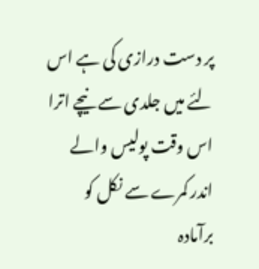پر دست درازی کی ہے اس لئے میں جلدی سے نیچے اترا اس وقت پولیس والے اندر کمرے سے نکل کو برآمادہ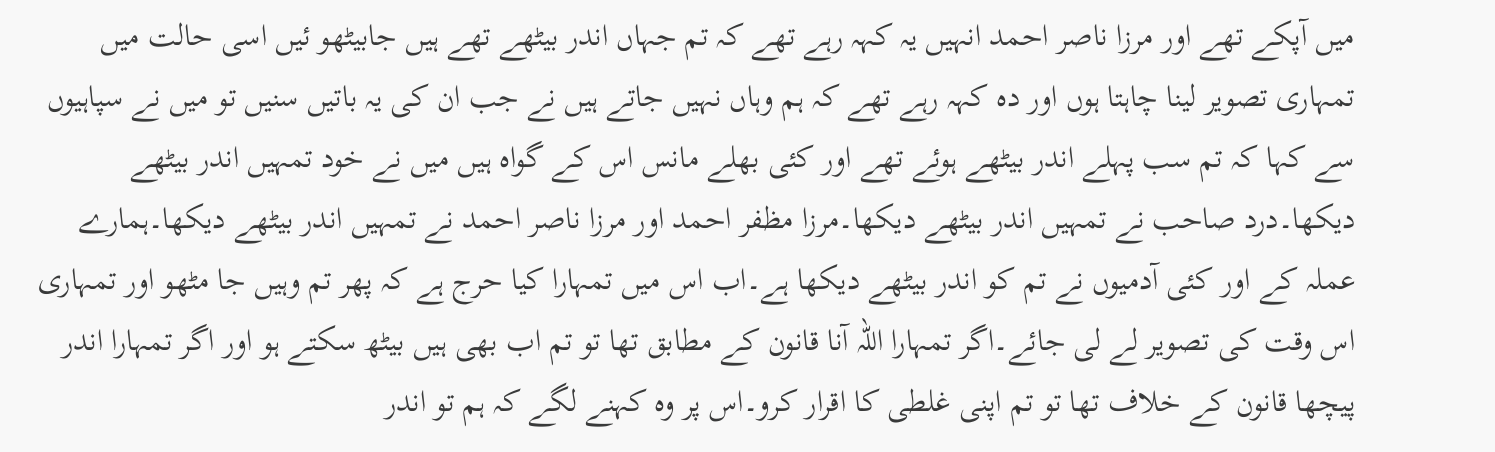میں آپکے تھے اور مرزا ناصر احمد انہیں یہ کہہ رہے تھے کہ تم جہاں اندر بیٹھے تھے ہیں جابیٹھو ئیں اسی حالت میں تمہاری تصویر لینا چاہتا ہوں اور دہ کہہ رہے تھے کہ ہم وہاں نہیں جاتے ہیں نے جب ان کی یہ باتیں سنیں تو میں نے سپاہیوں سے کہا کہ تم سب پہلے اندر بیٹھے ہوئے تھے اور کئی بھلے مانس اس کے گواہ ہیں میں نے خود تمہیں اندر بیٹھے دیکھا۔درد صاحب نے تمہیں اندر بیٹھے دیکھا۔مرزا مظفر احمد اور مرزا ناصر احمد نے تمہیں اندر بیٹھے دیکھا۔ہمارے عملہ کے اور کئی آدمیوں نے تم کو اندر بیٹھے دیکھا ہے۔اب اس میں تمہارا کیا حرج ہے کہ پھر تم وہیں جا مٹھو اور تمہاری اس وقت کی تصویر لے لی جائے۔اگر تمہارا اللہ آنا قانون کے مطابق تھا تو تم اب بھی ہیں بیٹھ سکتے ہو اور اگر تمہارا اندر پیچھا قانون کے خلاف تھا تو تم اپنی غلطی کا اقرار کرو۔اس پر وہ کہنے لگے کہ ہم تو اندر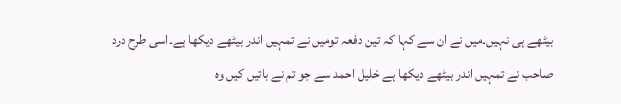بیٹھے ہی نہیں۔میں نے ان سے کہا کہ تین دفعہ تومیں نے تمہیں اندر بیٹھے دیکھا ہے۔اسی طرح درد صاحب نے تمہیں اندر بیٹھے دیکھا ہے خلیل احمد سے جو تم نے باتیں کیں وہ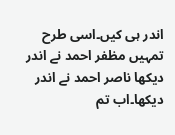اندر ہی کیں۔اسی طرح تمہیں مظفر احمد نے اندر دیکھا ناصر احمد نے اندر دیکھا۔اب تم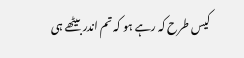کیس طرح کہ رہے ہو کہ تم اندر بیٹھے ہی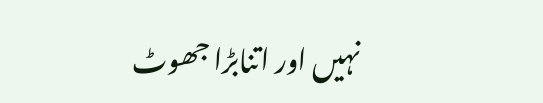نہیں اور اتنابڑا جھوٹ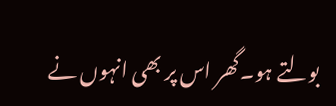بولتے ہو۔گھر اس پر بھی انہوں نے